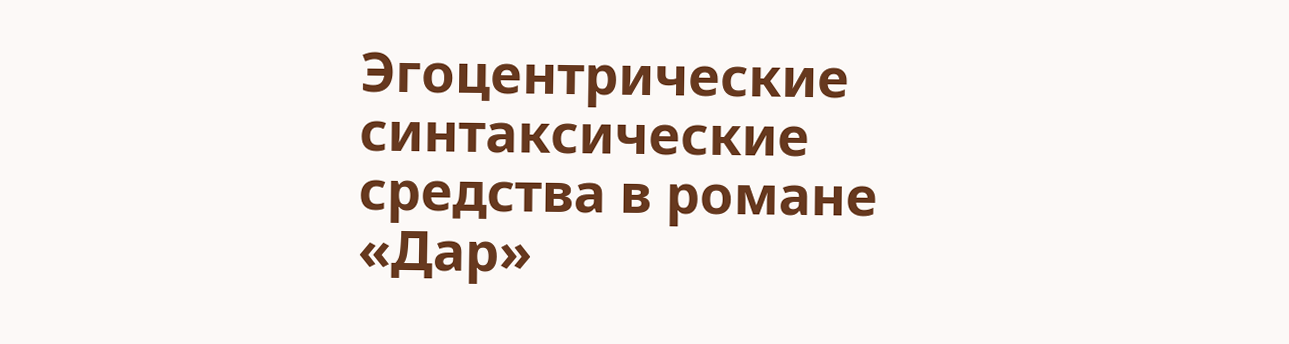Эгоцентрические синтаксические средства в романе «Дар»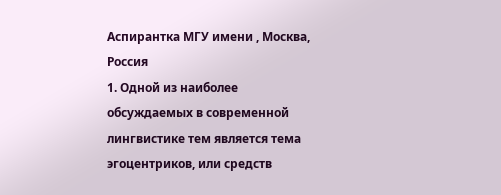Аспирантка МГУ имени , Москва, Россия
1. Одной из наиболее обсуждаемых в современной лингвистике тем является тема эгоцентриков, или средств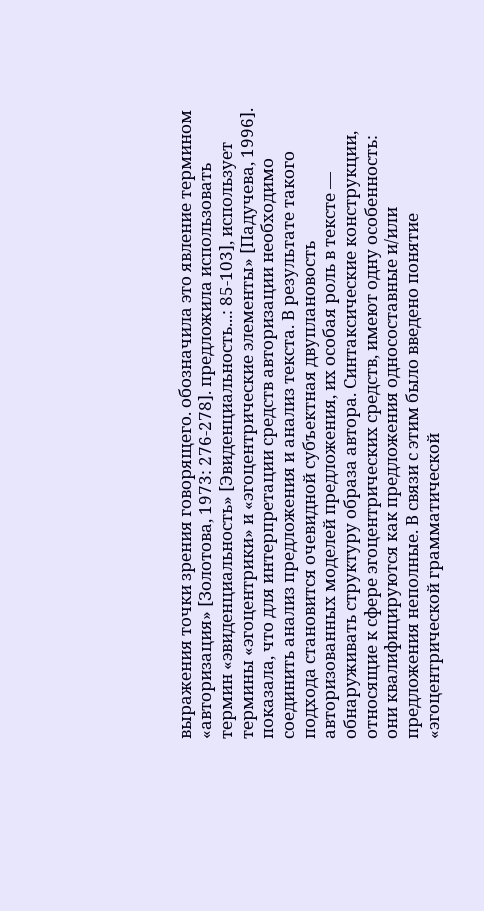выражения точки зрения говорящего. обозначила это явление термином «авторизация» [Золотова, 1973: 276-278]. предложила использовать термин «эвиденциальность» [Эвиденциальность...: 85-103], использует термины «эгоцентрики» и «эгоцентрические элементы» [Падучева, 1996].
показала, что для интерпретации средств авторизации необходимо соединить анализ предложения и анализ текста. В результате такого подхода становится очевидной субъектная двуплановость авторизованных моделей предложения, их особая роль в тексте — обнаруживать структуру образа автора. Синтаксические конструкции, относящие к сфере эгоцентрических средств, имеют одну особенность: они квалифицируются как предложения односоставные и/или предложения неполные. В связи с этим было введено понятие «эгоцентрической грамматической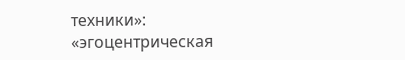техники»: «эгоцентрическая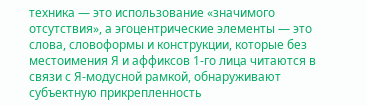техника — это использование «значимого отсутствия», а эгоцентрические элементы — это слова, словоформы и конструкции, которые без местоимения Я и аффиксов 1-го лица читаются в связи с Я-модусной рамкой, обнаруживают субъектную прикрепленность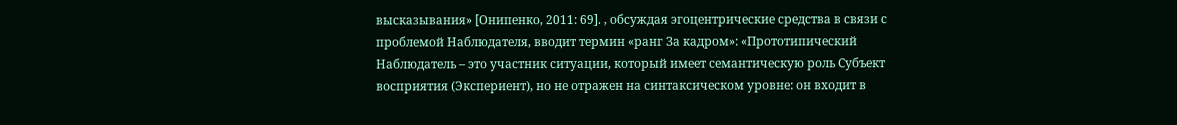высказывания» [Онипенко, 2011: 69]. , обсуждая эгоцентрические средства в связи с проблемой Наблюдателя, вводит термин «ранг За кадром»: «Прототипический Наблюдатель – это участник ситуации, который имеет семантическую роль Субъект восприятия (Экспериент), но не отражен на синтаксическом уровне: он входит в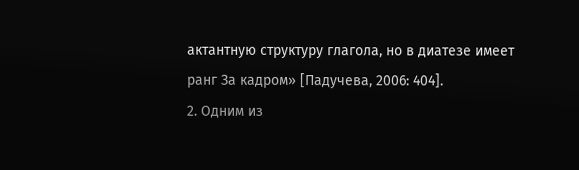актантную структуру глагола, но в диатезе имеет ранг За кадром» [Падучева, 2006: 404].
2. Одним из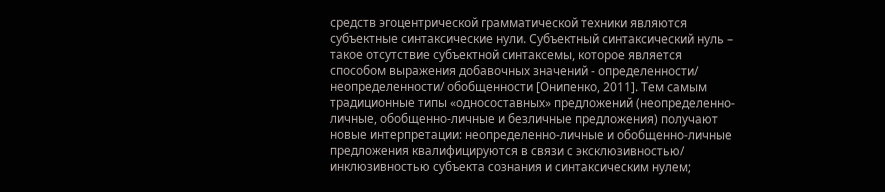средств эгоцентрической грамматической техники являются субъектные синтаксические нули. Субъектный синтаксический нуль – такое отсутствие субъектной синтаксемы, которое является способом выражения добавочных значений - определенности/ неопределенности/ обобщенности [Онипенко, 2011]. Тем самым традиционные типы «односоставных» предложений (неопределенно-личные, обобщенно-личные и безличные предложения) получают новые интерпретации: неопределенно-личные и обобщенно-личные предложения квалифицируются в связи с эксклюзивностью/ инклюзивностью субъекта сознания и синтаксическим нулем;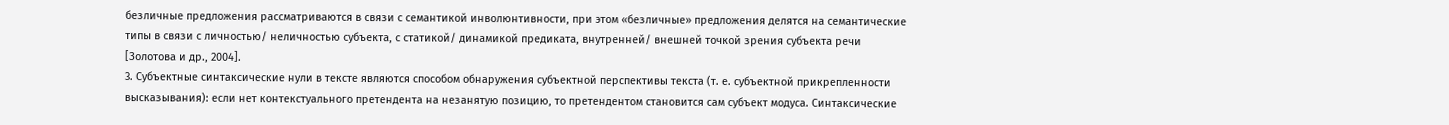безличные предложения рассматриваются в связи с семантикой инволюнтивности, при этом «безличные» предложения делятся на семантические типы в связи с личностью/ неличностью субъекта, с статикой/ динамикой предиката, внутренней/ внешней точкой зрения субъекта речи [Золотова и др., 2004].
3. Субъектные синтаксические нули в тексте являются способом обнаружения субъектной перспективы текста (т. е. субъектной прикрепленности высказывания): если нет контекстуального претендента на незанятую позицию, то претендентом становится сам субъект модуса. Синтаксические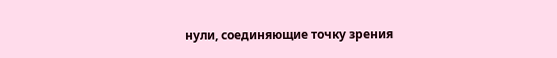нули, соединяющие точку зрения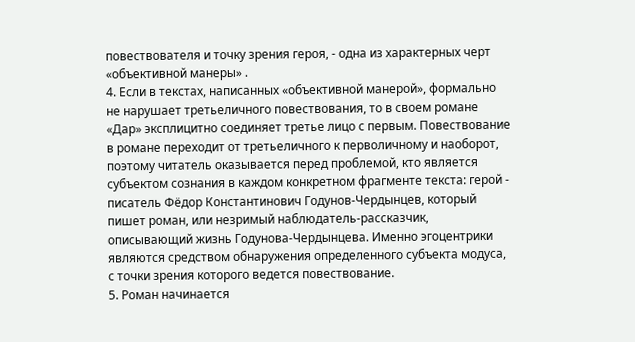повествователя и точку зрения героя, - одна из характерных черт «объективной манеры» .
4. Если в текстах, написанных «объективной манерой», формально не нарушает третьеличного повествования, то в своем романе «Дар» эксплицитно соединяет третье лицо с первым. Повествование в романе переходит от третьеличного к перволичному и наоборот, поэтому читатель оказывается перед проблемой, кто является субъектом сознания в каждом конкретном фрагменте текста: герой - писатель Фёдор Константинович Годунов-Чердынцев, который пишет роман, или незримый наблюдатель-рассказчик, описывающий жизнь Годунова-Чердынцева. Именно эгоцентрики являются средством обнаружения определенного субъекта модуса, с точки зрения которого ведется повествование.
5. Роман начинается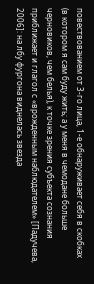повествованием от 3-го лица, 1-е обнаруживает себя в скобках (в котором я сам буду жить; а у меня в чемодане больше черновиков, чем белья), к точке зрения субъекта сознания приближает и глагол с «врожденным наблюдателем» [Падучева, 2006]: на лбу фургона виднелась звезда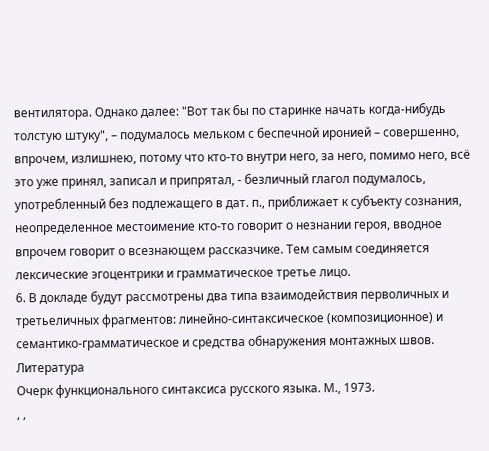вентилятора. Однако далее: "Вот так бы по старинке начать когда-нибудь толстую штуку", – подумалось мельком с беспечной иронией – совершенно, впрочем, излишнею, потому что кто-то внутри него, за него, помимо него, всё это уже принял, записал и припрятал, - безличный глагол подумалось, употребленный без подлежащего в дат. п., приближает к субъекту сознания, неопределенное местоимение кто-то говорит о незнании героя, вводное впрочем говорит о всезнающем рассказчике. Тем самым соединяется лексические эгоцентрики и грамматическое третье лицо.
6. В докладе будут рассмотрены два типа взаимодействия перволичных и третьеличных фрагментов: линейно-синтаксическое (композиционное) и семантико-грамматическое и средства обнаружения монтажных швов.
Литература
Очерк функционального синтаксиса русского языка. М., 1973.
, ,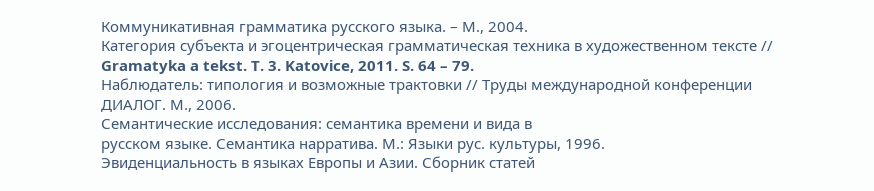Коммуникативная грамматика русского языка. – М., 2004.
Категория субъекта и эгоцентрическая грамматическая техника в художественном тексте // Gramatyka a tekst. T. 3. Katovice, 2011. S. 64 – 79.
Наблюдатель: типология и возможные трактовки // Труды международной конференции ДИАЛОГ. М., 2006.
Семантические исследования: семантика времени и вида в
русском языке. Семантика нарратива. М.: Языки рус. культуры, 1996.
Эвиденциальность в языках Европы и Азии. Сборник статей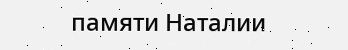памяти Наталии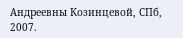Андреевны Козинцевой, СПб, 2007.